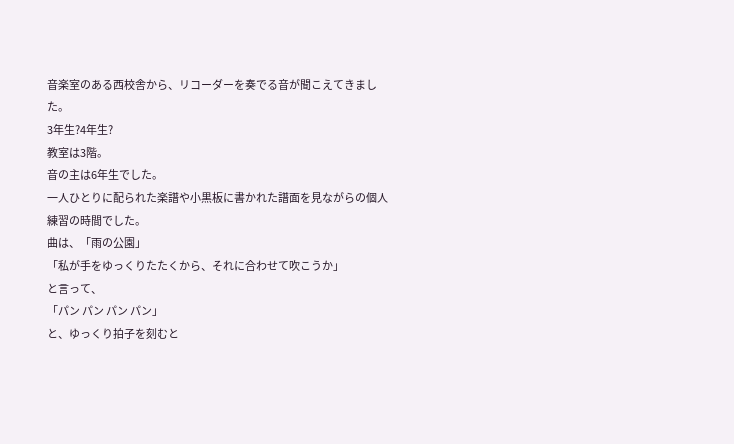音楽室のある西校舎から、リコーダーを奏でる音が聞こえてきました。
3年生?4年生?
教室は3階。
音の主は6年生でした。
一人ひとりに配られた楽譜や小黒板に書かれた譜面を見ながらの個人練習の時間でした。
曲は、「雨の公園」
「私が手をゆっくりたたくから、それに合わせて吹こうか」
と言って、
「パン パン パン パン」
と、ゆっくり拍子を刻むと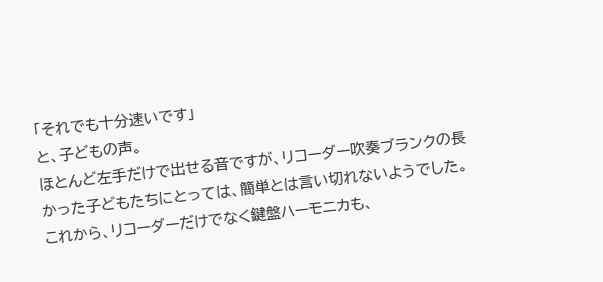「それでも十分速いです」
と、子どもの声。
ほとんど左手だけで出せる音ですが、リコーダー吹奏ブランクの長かった子どもたちにとっては、簡単とは言い切れないようでした。
これから、リコーダーだけでなく鍵盤ハーモニカも、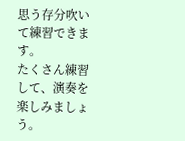思う存分吹いて練習できます。
たくさん練習して、演奏を楽しみましょう。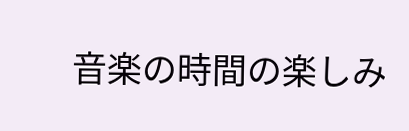音楽の時間の楽しみ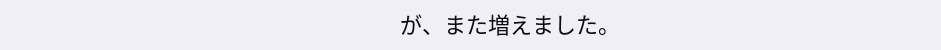が、また増えました。